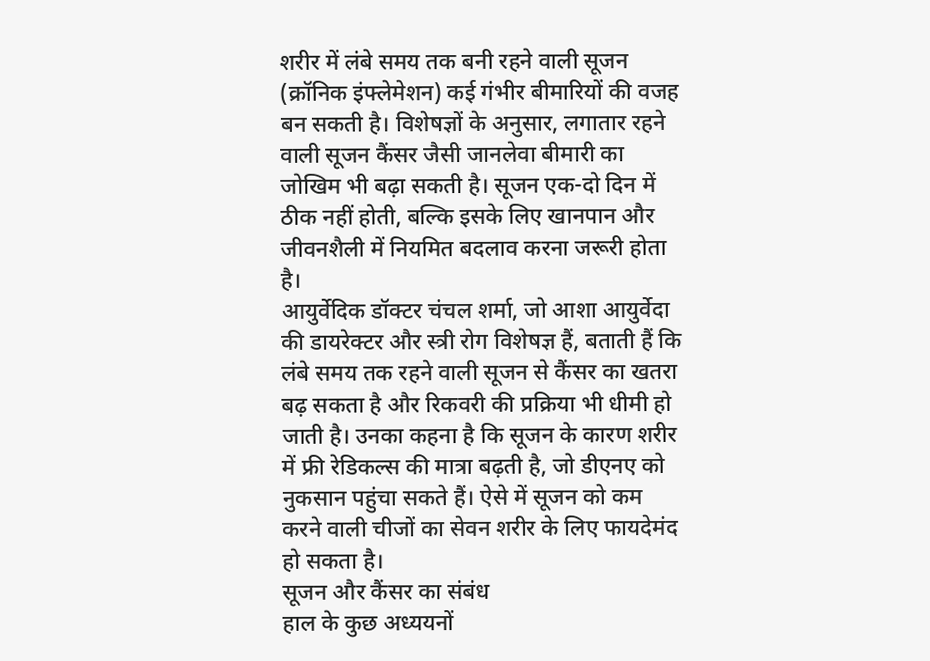शरीर में लंबे समय तक बनी रहने वाली सूजन (क्रॉनिक इंफ्लेमेशन) कई गंभीर बीमारियों की वजह बन सकती है। विशेषज्ञों के अनुसार, लगातार रहने वाली सूजन कैंसर जैसी जानलेवा बीमारी का जोखिम भी बढ़ा सकती है। सूजन एक-दो दिन में ठीक नहीं होती, बल्कि इसके लिए खानपान और जीवनशैली में नियमित बदलाव करना जरूरी होता है।
आयुर्वेदिक डॉक्टर चंचल शर्मा, जो आशा आयुर्वेदा की डायरेक्टर और स्त्री रोग विशेषज्ञ हैं, बताती हैं कि लंबे समय तक रहने वाली सूजन से कैंसर का खतरा बढ़ सकता है और रिकवरी की प्रक्रिया भी धीमी हो जाती है। उनका कहना है कि सूजन के कारण शरीर में फ्री रेडिकल्स की मात्रा बढ़ती है, जो डीएनए को नुकसान पहुंचा सकते हैं। ऐसे में सूजन को कम करने वाली चीजों का सेवन शरीर के लिए फायदेमंद हो सकता है।
सूजन और कैंसर का संबंध
हाल के कुछ अध्ययनों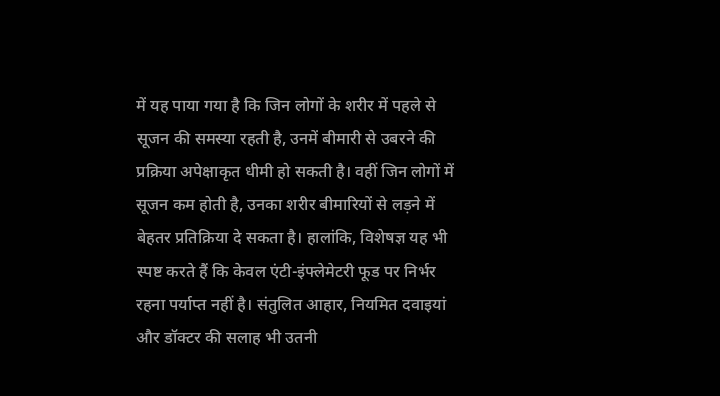में यह पाया गया है कि जिन लोगों के शरीर में पहले से सूजन की समस्या रहती है, उनमें बीमारी से उबरने की प्रक्रिया अपेक्षाकृत धीमी हो सकती है। वहीं जिन लोगों में सूजन कम होती है, उनका शरीर बीमारियों से लड़ने में बेहतर प्रतिक्रिया दे सकता है। हालांकि, विशेषज्ञ यह भी स्पष्ट करते हैं कि केवल एंटी-इंफ्लेमेटरी फूड पर निर्भर रहना पर्याप्त नहीं है। संतुलित आहार, नियमित दवाइयां और डॉक्टर की सलाह भी उतनी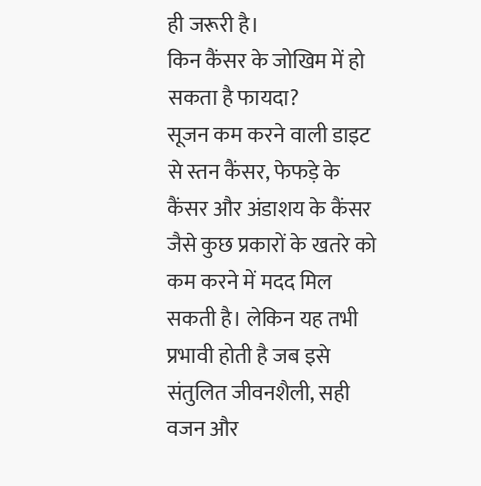ही जरूरी है।
किन कैंसर के जोखिम में हो सकता है फायदा?
सूजन कम करने वाली डाइट से स्तन कैंसर, फेफड़े के कैंसर और अंडाशय के कैंसर जैसे कुछ प्रकारों के खतरे को कम करने में मदद मिल सकती है। लेकिन यह तभी प्रभावी होती है जब इसे संतुलित जीवनशैली, सही वजन और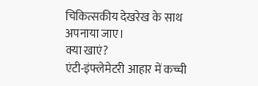चिकित्सकीय देखरेख के साथ अपनाया जाए।
क्या खाएं?
एंटी-इंफ्लेमेटरी आहार में कच्ची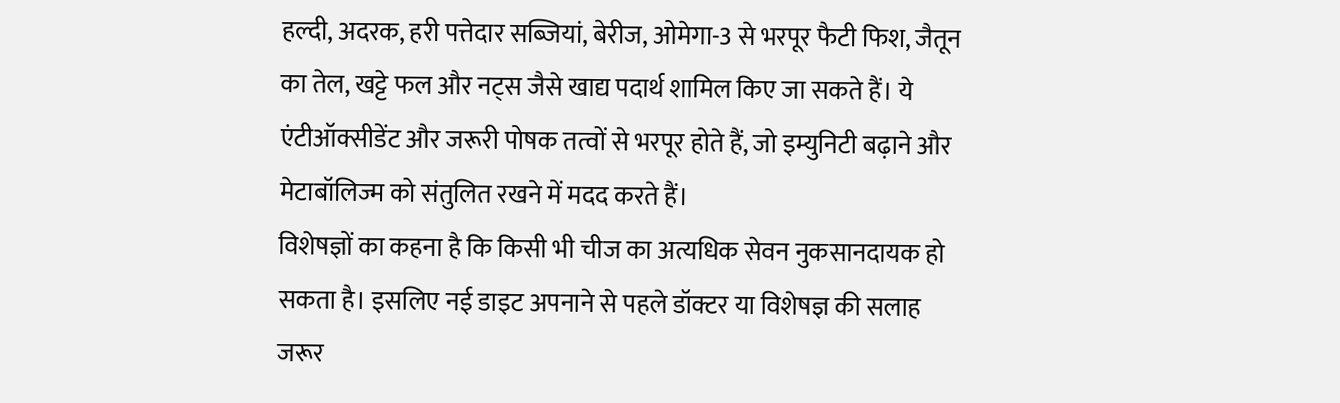हल्दी, अदरक, हरी पत्तेदार सब्जियां, बेरीज, ओमेगा-3 से भरपूर फैटी फिश, जैतून का तेल, खट्टे फल और नट्स जैसे खाद्य पदार्थ शामिल किए जा सकते हैं। ये एंटीऑक्सीडेंट और जरूरी पोषक तत्वों से भरपूर होते हैं, जो इम्युनिटी बढ़ाने और मेटाबॉलिज्म को संतुलित रखने में मदद करते हैं।
विशेषज्ञों का कहना है कि किसी भी चीज का अत्यधिक सेवन नुकसानदायक हो सकता है। इसलिए नई डाइट अपनाने से पहले डॉक्टर या विशेषज्ञ की सलाह जरूर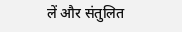लें और संतुलित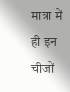मात्रा में ही इन चीजों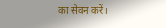का सेवन करें।